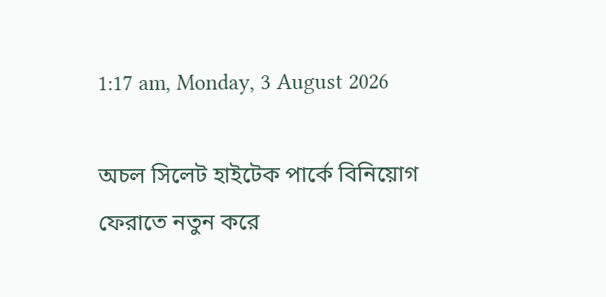1:17 am, Monday, 3 August 2026

অচল সিলেট হাইটেক পার্কে বিনিয়োগ ফেরাতে নতুন করে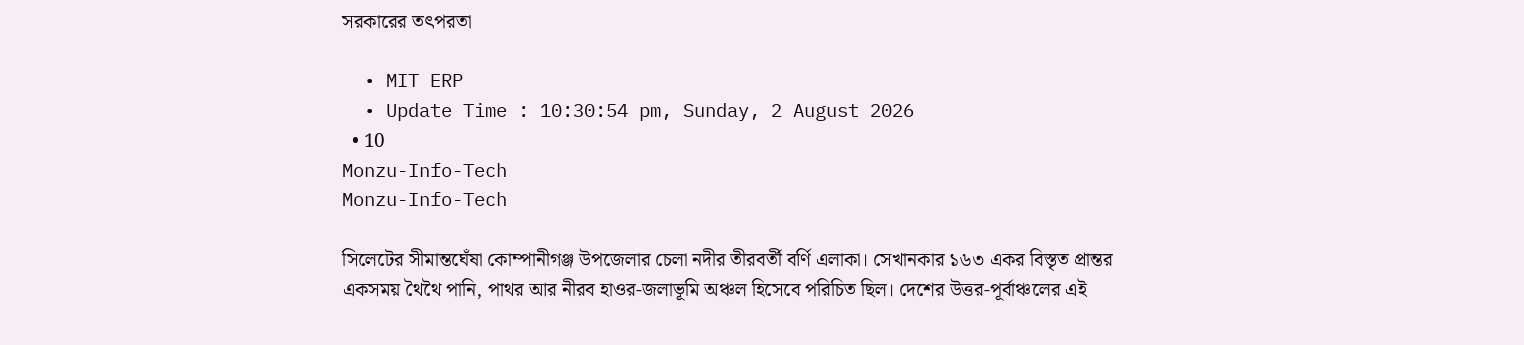সরকারের তৎপরতা

  • MIT ERP
  • Update Time : 10:30:54 pm, Sunday, 2 August 2026
  • 10
Monzu-Info-Tech
Monzu-Info-Tech

সিলেটের সীমান্তঘেঁষা কোম্পানীগঞ্জ উপজেলার চেলা নদীর তীরবর্তী বর্ণি এলাকা। সেখানকার ১৬৩ একর বিস্তৃত প্রান্তর একসময় থৈথৈ পানি, পাথর আর নীরব হাওর-জলাভূমি অঞ্চল হিসেবে পরিচিত ছিল। দেশের উত্তর-পূর্বাঞ্চলের এই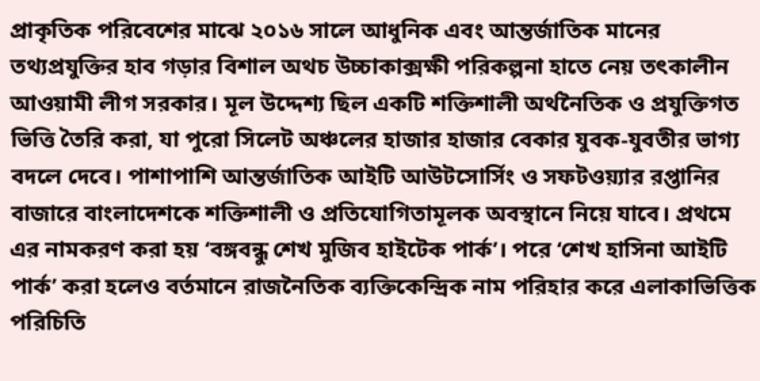প্রাকৃতিক পরিবেশের মাঝে ২০১৬ সালে আধুনিক এবং আন্তর্জাতিক মানের তথ্যপ্রযুক্তির হাব গড়ার বিশাল অথচ উচ্চাকাক্সক্ষী পরিকল্পনা হাতে নেয় তৎকালীন আওয়ামী লীগ সরকার। মূল উদ্দেশ্য ছিল একটি শক্তিশালী অর্থনৈতিক ও প্রযুক্তিগত ভিত্তি তৈরি করা, যা পুরো সিলেট অঞ্চলের হাজার হাজার বেকার যুবক-যুবতীর ভাগ্য বদলে দেবে। পাশাপাশি আন্তর্জাতিক আইটি আউটসোর্সিং ও সফটওয়্যার রপ্তানির বাজারে বাংলাদেশকে শক্তিশালী ও প্রতিযোগিতামূলক অবস্থানে নিয়ে যাবে। প্রথমে এর নামকরণ করা হয় ‘বঙ্গবন্ধু শেখ মুজিব হাইটেক পার্ক’। পরে ‘শেখ হাসিনা আইটি পার্ক’ করা হলেও বর্তমানে রাজনৈতিক ব্যক্তিকেন্দ্রিক নাম পরিহার করে এলাকাভিত্তিক পরিচিতি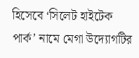হিসেবে ‘সিলেট হাইটেক পার্ক’ নামে মেগা উদ্যোগটির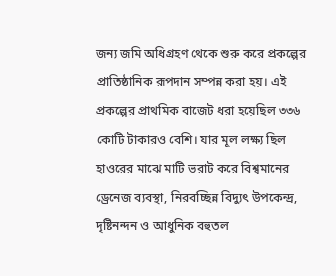জন্য জমি অধিগ্রহণ থেকে শুরু করে প্রকল্পের প্রাতিষ্ঠানিক রূপদান সম্পন্ন করা হয়। এই প্রকল্পের প্রাথমিক বাজেট ধরা হয়েছিল ৩৩৬ কোটি টাকারও বেশি। যার মূল লক্ষ্য ছিল হাওরের মাঝে মাটি ভরাট করে বিশ্বমানের ড্রেনেজ ব্যবস্থা, নিরবচ্ছিন্ন বিদ্যুৎ উপকেন্দ্র, দৃষ্টিনন্দন ও আধুনিক বহুতল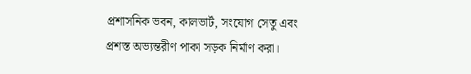প্রশাসনিক ভবন, কালভার্ট, সংযোগ সেতু এবং প্রশস্ত অভ্যন্তরীণ পাকা সড়ক নির্মাণ করা।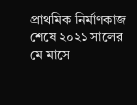প্রাথমিক নির্মাণকাজ শেষে ২০২১ সালের মে মাসে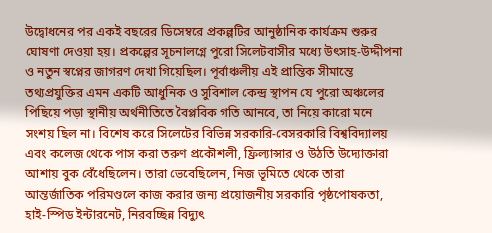উদ্বোধনের পর একই বছরের ডিসেম্বরে প্রকল্পটির আনুষ্ঠানিক কার্যক্রম শুরুর ঘোষণা দেওয়া হয়। প্রকল্পের সূচনালগ্নে পুরো সিলেটবাসীর মধ্যে উৎসাহ-উদ্দীপনা ও নতুন স্বপ্নের জাগরণ দেখা গিয়েছিল। পূর্বাঞ্চলীয় এই প্রান্তিক সীমান্তে তথ্যপ্রযুক্তির এমন একটি আধুনিক ও সুবিশাল কেন্দ্র স্থাপন যে পুরো অঞ্চলের পিছিয়ে পড়া স্থানীয় অর্থনীতিতে বৈপ্লবিক গতি আনবে, তা নিয়ে কারো মনে সংশয় ছিল না। বিশেষ করে সিলেটের বিভিন্ন সরকারি-বেসরকারি বিশ্ববিদ্যালয় এবং কলেজ থেকে পাস করা তরুণ প্রকৌশলী, ফ্রিল্যান্সার ও উঠতি উদ্যোক্তারা আশায় বুক বেঁধেছিলেন। তারা ভেবেছিলেন, নিজ ভূমিতে থেকে তারা আন্তর্জাতিক পরিমণ্ডলে কাজ করার জন্য প্রয়োজনীয় সরকারি পৃষ্ঠপোষকতা, হাই-স্পিড ইন্টারনেট, নিরবচ্ছিন্ন বিদ্যুৎ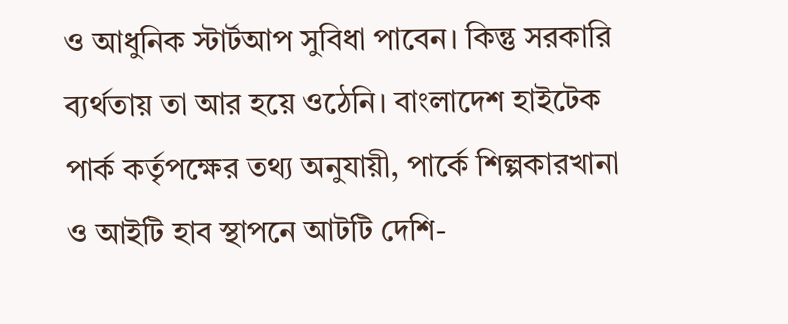ও আধুনিক স্টার্টআপ সুবিধা পাবেন। কিন্তু সরকারি ব্যর্থতায় তা আর হয়ে ওঠেনি। বাংলাদেশ হাইটেক পার্ক কর্তৃপক্ষের তথ্য অনুযায়ী, পার্কে শিল্পকারখানা ও আইটি হাব স্থাপনে আটটি দেশি-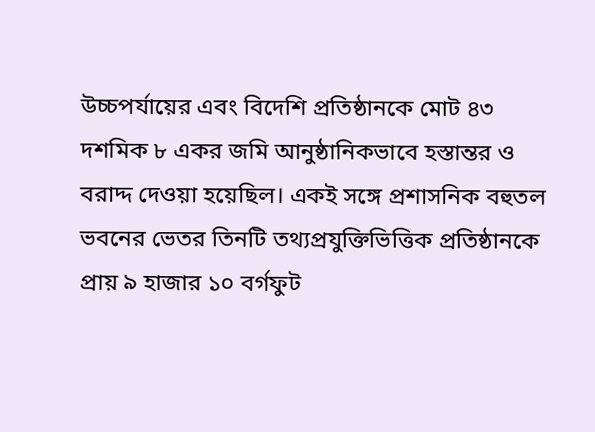উচ্চপর্যায়ের এবং বিদেশি প্রতিষ্ঠানকে মোট ৪৩ দশমিক ৮ একর জমি আনুষ্ঠানিকভাবে হস্তান্তর ও বরাদ্দ দেওয়া হয়েছিল। একই সঙ্গে প্রশাসনিক বহুতল ভবনের ভেতর তিনটি তথ্যপ্রযুক্তিভিত্তিক প্রতিষ্ঠানকে প্রায় ৯ হাজার ১০ বর্গফুট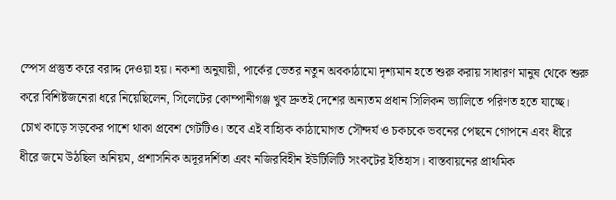স্পেস প্রস্তুত করে বরাদ্দ দেওয়া হয়। নকশা অনুযায়ী, পার্কের ভেতর নতুন অবকাঠামো দৃশ্যমান হতে শুরু করায় সাধারণ মানুষ থেকে শুরু করে বিশিষ্টজনেরা ধরে নিয়েছিলেন, সিলেটের কোম্পানীগঞ্জ খুব দ্রুতই দেশের অন্যতম প্রধান সিলিকন ভ্যালিতে পরিণত হতে যাচ্ছে। চোখ কাড়ে সড়কের পাশে থাকা প্রবেশ গেটটিও। তবে এই বাহ্যিক কাঠামোগত সৌন্দর্য ও চকচকে ভবনের পেছনে গোপনে এবং ধীরে ধীরে জমে উঠছিল অনিয়ম, প্রশাসনিক অদূরদর্শিতা এবং নজিরবিহীন ইউটিলিটি সংকটের ইতিহাস। বাস্তবায়নের প্রাথমিক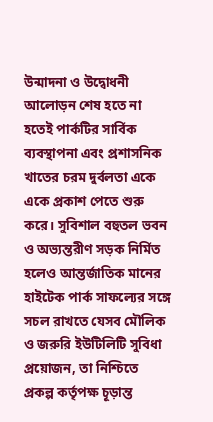উন্মাদনা ও উদ্বোধনী আলোড়ন শেষ হতে না হতেই পার্কটির সার্বিক ব্যবস্থাপনা এবং প্রশাসনিক খাতের চরম দুর্বলতা একে একে প্রকাশ পেতে শুরু করে। সুবিশাল বহুতল ভবন ও অভ্যন্তরীণ সড়ক নির্মিত হলেও আন্তর্জাতিক মানের হাইটেক পার্ক সাফল্যের সঙ্গে সচল রাখতে যেসব মৌলিক ও জরুরি ইউটিলিটি সুবিধা প্রয়োজন, তা নিশ্চিতে প্রকল্প কর্তৃপক্ষ চূড়ান্ত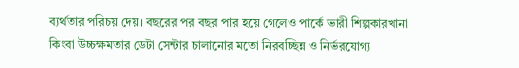ব্যর্থতার পরিচয় দেয়। বছরের পর বছর পার হয়ে গেলেও পার্কে ভারী শিল্পকারখানা কিংবা উচ্চক্ষমতার ডেটা সেন্টার চালানোর মতো নিরবচ্ছিন্ন ও নির্ভরযোগ্য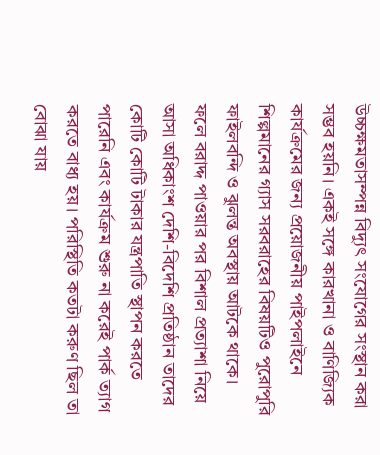উচ্চক্ষমতাসম্পন্ন বিদ্যুৎ সংযোগের সংস্থান করা সম্ভব হয়নি। একই সঙ্গে কারখানা ও বাণিজ্যিক কার্যক্রমের জন্য প্রয়োজনীয় পাইপলাইনে শিল্পমানের গ্যাস সরবরাহের বিষয়টিও পুরোপুরি ফাইলবন্দি ও ঝুলন্ত অবস্থায় আটকে থাকে। ফলে বরাদ্দ পাওয়ার পর বিশাল প্রত্যাশা নিয়ে আসা অধিকাংশ দেশি-বিদেশি প্রতিষ্ঠান তাদের কোটি কোটি টাকার যন্ত্রপাতি স্থাপন করতে পারেনি এবং কার্যক্রম শুরু না করেই পার্ক ত্যাগ করতে বাধ্য হয়। পরিস্থিতি কতটা করুণ ছিল তা বোঝা যায়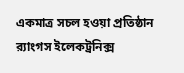একমাত্র সচল হওয়া প্রতিষ্ঠান র‌্যাংগস ইলেকট্রনিক্স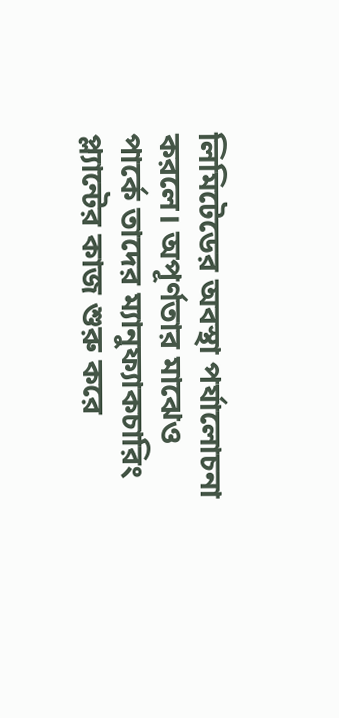লিমিটেডের অবস্থা পর্যালোচনা করলে। অপূর্ণতার মাঝেও পার্কে তাদের ম্যানুফ্যাকচারিং প্ল্যান্টের কাজ শুরু করে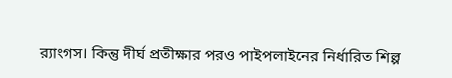র‌্যাংগস। কিন্তু দীর্ঘ প্রতীক্ষার পরও পাইপলাইনের নির্ধারিত শিল্প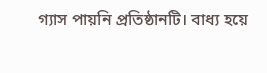গ্যাস পায়নি প্রতিষ্ঠানটি। বাধ্য হয়ে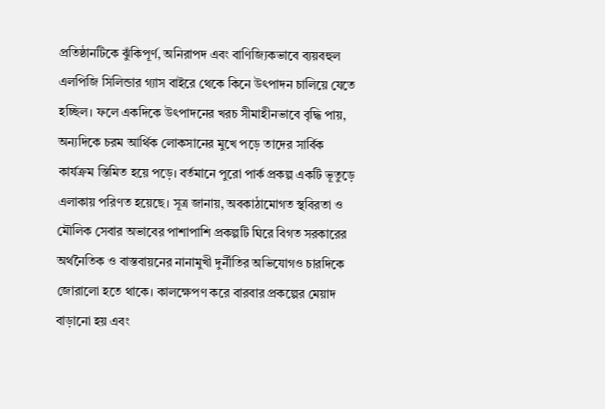প্রতিষ্ঠানটিকে ঝুঁকিপূর্ণ, অনিরাপদ এবং বাণিজ্যিকভাবে ব্যয়বহুল এলপিজি সিলিন্ডার গ্যাস বাইরে থেকে কিনে উৎপাদন চালিয়ে যেতে হচ্ছিল। ফলে একদিকে উৎপাদনের খরচ সীমাহীনভাবে বৃদ্ধি পায়, অন্যদিকে চরম আর্থিক লোকসানের মুখে পড়ে তাদের সার্বিক কার্যক্রম স্তিমিত হয়ে পড়ে। বর্তমানে পুরো পার্ক প্রকল্প একটি ভূতুড়ে এলাকায় পরিণত হয়েছে। সূত্র জানায়, অবকাঠামোগত স্থবিরতা ও মৌলিক সেবার অভাবের পাশাপাশি প্রকল্পটি ঘিরে বিগত সরকারের অর্থনৈতিক ও বাস্তবায়নের নানামুখী দুর্নীতির অভিযোগও চারদিকে জোরালো হতে থাকে। কালক্ষেপণ করে বারবার প্রকল্পের মেয়াদ বাড়ানো হয় এবং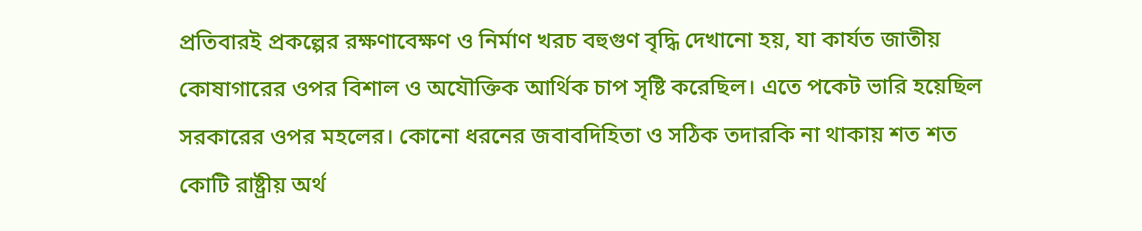প্রতিবারই প্রকল্পের রক্ষণাবেক্ষণ ও নির্মাণ খরচ বহুগুণ বৃদ্ধি দেখানো হয়, যা কার্যত জাতীয় কোষাগারের ওপর বিশাল ও অযৌক্তিক আর্থিক চাপ সৃষ্টি করেছিল। এতে পকেট ভারি হয়েছিল সরকারের ওপর মহলের। কোনো ধরনের জবাবদিহিতা ও সঠিক তদারকি না থাকায় শত শত কোটি রাষ্ট্রীয় অর্থ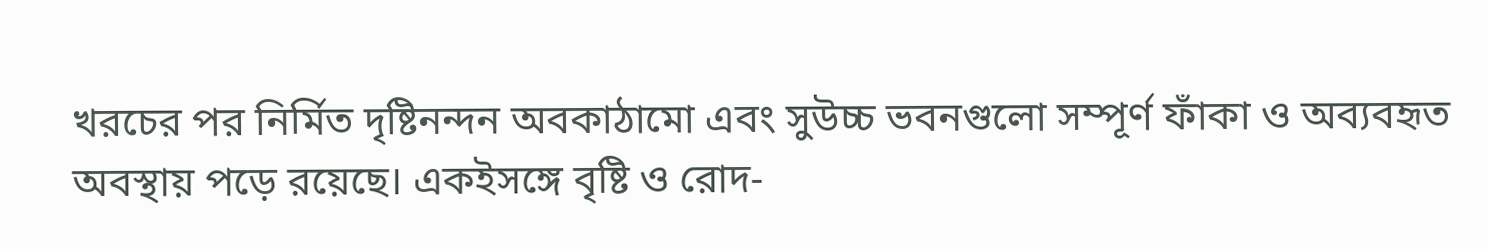খরচের পর নির্মিত দৃষ্টিনন্দন অবকাঠামো এবং সুউচ্চ ভবনগুলো সম্পূর্ণ ফাঁকা ও অব্যবহৃত অবস্থায় পড়ে রয়েছে। একইসঙ্গে বৃষ্টি ও রোদ-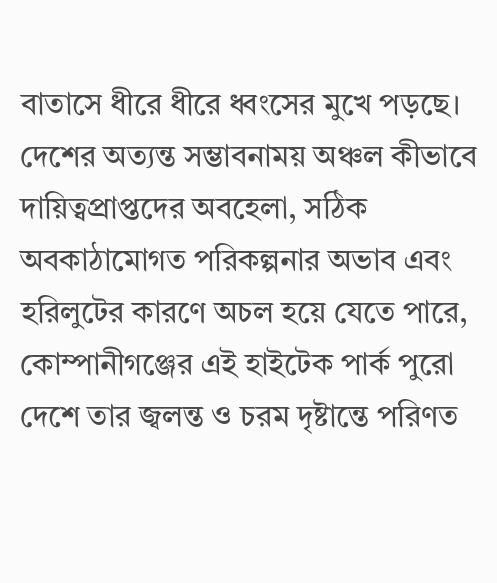বাতাসে ধীরে ধীরে ধ্বংসের মুখে পড়ছে। দেশের অত্যন্ত সম্ভাবনাময় অঞ্চল কীভাবে দায়িত্বপ্রাপ্তদের অবহেলা, সঠিক অবকাঠামোগত পরিকল্পনার অভাব এবং হরিলুটের কারণে অচল হয়ে যেতে পারে, কোম্পানীগঞ্জের এই হাইটেক পার্ক পুরো দেশে তার জ্বলন্ত ও চরম দৃষ্টান্তে পরিণত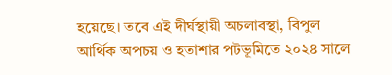হয়েছে। তবে এই দীর্ঘস্থায়ী অচলাবস্থা, বিপুল আর্থিক অপচয় ও হতাশার পটভূমিতে ২০২৪ সালে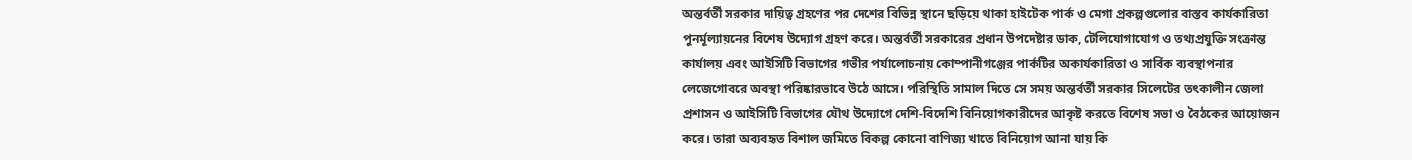অন্তর্বর্তী সরকার দায়িত্ব গ্রহণের পর দেশের বিভিন্ন স্থানে ছড়িয়ে থাকা হাইটেক পার্ক ও মেগা প্রকল্পগুলোর বাস্তব কার্যকারিতা পুনর্মূল্যায়নের বিশেষ উদ্যোগ গ্রহণ করে। অন্তর্বর্তী সরকারের প্রধান উপদেষ্টার ডাক, টেলিযোগাযোগ ও তথ্যপ্রযুক্তি সংক্রান্ত কার্যালয় এবং আইসিটি বিভাগের গভীর পর্যালোচনায় কোম্পানীগঞ্জের পার্কটির অকার্যকারিতা ও সার্বিক ব্যবস্থাপনার লেজেগোবরে অবস্থা পরিষ্কারভাবে উঠে আসে। পরিস্থিতি সামাল দিতে সে সময় অন্তর্বর্তী সরকার সিলেটের তৎকালীন জেলা প্রশাসন ও আইসিটি বিভাগের যৌথ উদ্যোগে দেশি-বিদেশি বিনিয়োগকারীদের আকৃষ্ট করতে বিশেষ সভা ও বৈঠকের আয়োজন করে। তারা অব্যবহৃত বিশাল জমিতে বিকল্প কোনো বাণিজ্য খাতে বিনিয়োগ আনা যায় কি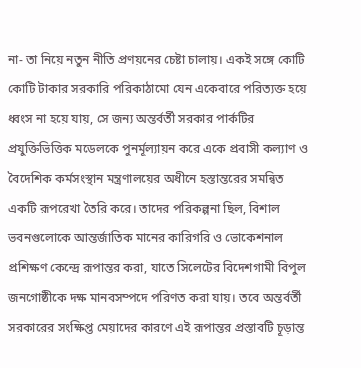না- তা নিয়ে নতুন নীতি প্রণয়নের চেষ্টা চালায়। একই সঙ্গে কোটি কোটি টাকার সরকারি পরিকাঠামো যেন একেবারে পরিত্যক্ত হয়ে ধ্বংস না হয়ে যায়, সে জন্য অন্তর্বর্তী সরকার পার্কটির প্রযুক্তিভিত্তিক মডেলকে পুনর্মূল্যায়ন করে একে প্রবাসী কল্যাণ ও বৈদেশিক কর্মসংস্থান মন্ত্রণালয়ের অধীনে হস্তান্তরের সমন্বিত একটি রূপরেখা তৈরি করে। তাদের পরিকল্পনা ছিল, বিশাল ভবনগুলোকে আন্তর্জাতিক মানের কারিগরি ও ভোকেশনাল প্রশিক্ষণ কেন্দ্রে রূপান্তর করা, যাতে সিলেটের বিদেশগামী বিপুল জনগোষ্ঠীকে দক্ষ মানবসম্পদে পরিণত করা যায়। তবে অন্তর্বর্তী সরকারের সংক্ষিপ্ত মেয়াদের কারণে এই রূপান্তর প্রস্তাবটি চূড়ান্ত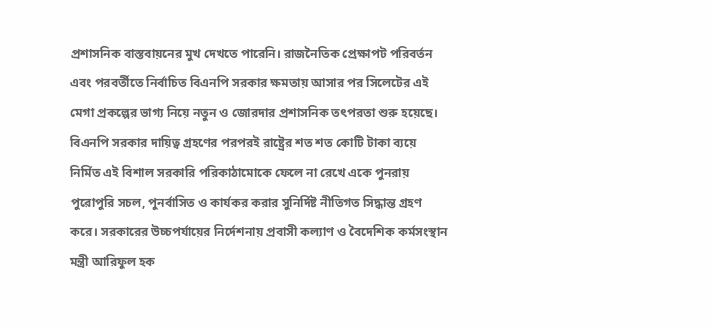প্রশাসনিক বাস্তবায়নের মুখ দেখতে পারেনি। রাজনৈতিক প্রেক্ষাপট পরিবর্তন এবং পরবর্তীতে নির্বাচিত বিএনপি সরকার ক্ষমতায় আসার পর সিলেটের এই মেগা প্রকল্পের ভাগ্য নিয়ে নতুন ও জোরদার প্রশাসনিক তৎপরতা শুরু হয়েছে। বিএনপি সরকার দায়িত্ব গ্রহণের পরপরই রাষ্ট্রের শত শত কোটি টাকা ব্যয়ে নির্মিত এই বিশাল সরকারি পরিকাঠামোকে ফেলে না রেখে একে পুনরায় পুরোপুরি সচল, পুনর্বাসিত ও কার্যকর করার সুনির্দিষ্ট নীতিগত সিদ্ধান্ত গ্রহণ করে। সরকারের উচ্চপর্যায়ের নির্দেশনায় প্রবাসী কল্যাণ ও বৈদেশিক কর্মসংস্থান মন্ত্রী আরিফুল হক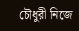চৌধুরী নিজে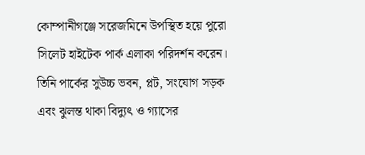কোম্পানীগঞ্জে সরেজমিনে উপস্থিত হয়ে পুরো সিলেট হাইটেক পার্ক এলাকা পরিদর্শন করেন। তিনি পার্কের সুউচ্চ ভবন, প্লট, সংযোগ সড়ক এবং ঝুলন্ত থাকা বিদ্যুৎ ও গ্যাসের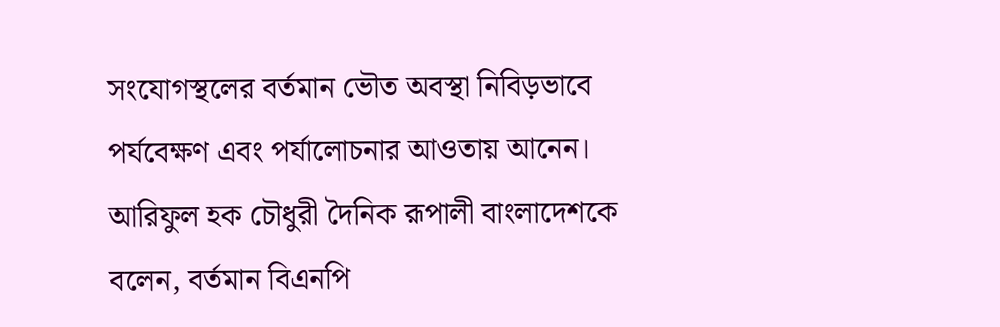সংযোগস্থলের বর্তমান ভৌত অবস্থা নিবিড়ভাবে পর্যবেক্ষণ এবং পর্যালোচনার আওতায় আনেন। আরিফুল হক চৌধুরী দৈনিক রূপালী বাংলাদেশকে বলেন, বর্তমান বিএনপি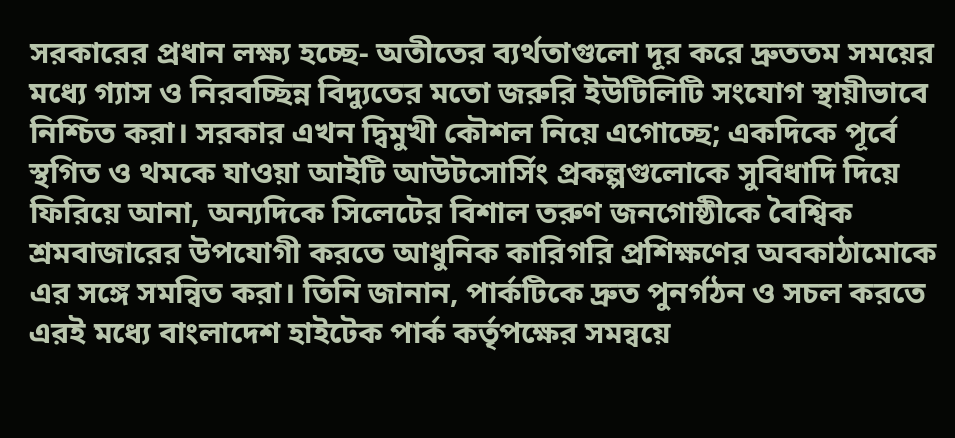সরকারের প্রধান লক্ষ্য হচ্ছে- অতীতের ব্যর্থতাগুলো দূর করে দ্রুততম সময়ের মধ্যে গ্যাস ও নিরবচ্ছিন্ন বিদ্যুতের মতো জরুরি ইউটিলিটি সংযোগ স্থায়ীভাবে নিশ্চিত করা। সরকার এখন দ্বিমুখী কৌশল নিয়ে এগোচ্ছে; একদিকে পূর্বে স্থগিত ও থমকে যাওয়া আইটি আউটসোর্সিং প্রকল্পগুলোকে সুবিধাদি দিয়ে ফিরিয়ে আনা, অন্যদিকে সিলেটের বিশাল তরুণ জনগোষ্ঠীকে বৈশ্বিক শ্রমবাজারের উপযোগী করতে আধুনিক কারিগরি প্রশিক্ষণের অবকাঠামোকে এর সঙ্গে সমন্বিত করা। তিনি জানান, পার্কটিকে দ্রুত পুনর্গঠন ও সচল করতে এরই মধ্যে বাংলাদেশ হাইটেক পার্ক কর্তৃপক্ষের সমন্বয়ে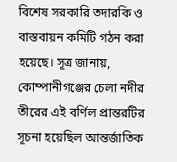বিশেষ সরকারি তদারকি ও বাস্তবায়ন কমিটি গঠন করা হয়েছে। সূত্র জানায়, কোম্পানীগঞ্জের চেলা নদীর তীরের এই বর্ণিল প্রান্তরটির সূচনা হয়েছিল আন্তর্জাতিক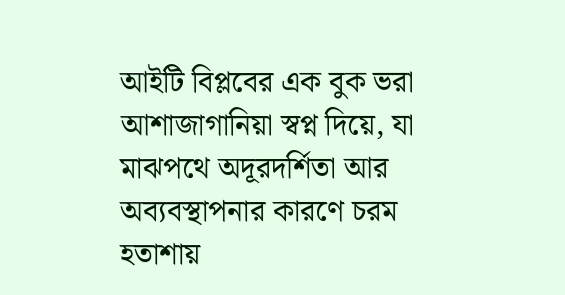আইটি বিপ্লবের এক বুক ভরা আশাজাগানিয়া স্বপ্ন দিয়ে, যা মাঝপথে অদূরদর্শিতা আর অব্যবস্থাপনার কারণে চরম হতাশায়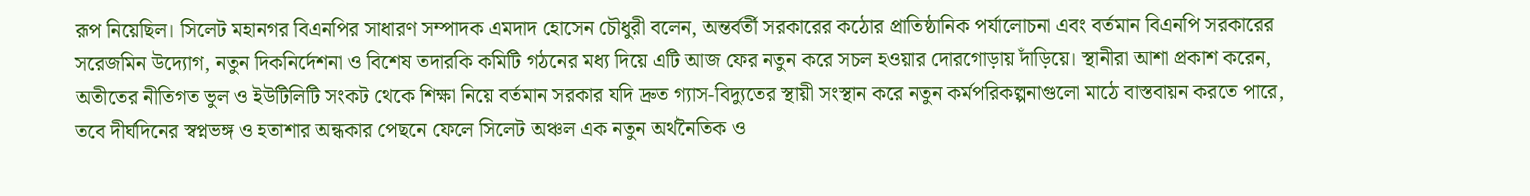রূপ নিয়েছিল। সিলেট মহানগর বিএনপির সাধারণ সম্পাদক এমদাদ হোসেন চৌধুরী বলেন, অন্তর্বর্তী সরকারের কঠোর প্রাতিষ্ঠানিক পর্যালোচনা এবং বর্তমান বিএনপি সরকারের সরেজমিন উদ্যোগ, নতুন দিকনির্দেশনা ও বিশেষ তদারকি কমিটি গঠনের মধ্য দিয়ে এটি আজ ফের নতুন করে সচল হওয়ার দোরগোড়ায় দাঁড়িয়ে। স্থানীরা আশা প্রকাশ করেন, অতীতের নীতিগত ভুল ও ইউটিলিটি সংকট থেকে শিক্ষা নিয়ে বর্তমান সরকার যদি দ্রুত গ্যাস-বিদ্যুতের স্থায়ী সংস্থান করে নতুন কর্মপরিকল্পনাগুলো মাঠে বাস্তবায়ন করতে পারে, তবে দীর্ঘদিনের স্বপ্নভঙ্গ ও হতাশার অন্ধকার পেছনে ফেলে সিলেট অঞ্চল এক নতুন অর্থনৈতিক ও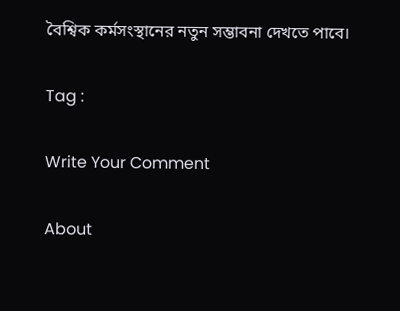বৈশ্বিক কর্মসংস্থানের নতুন সম্ভাবনা দেখতে পাবে।

Tag :

Write Your Comment

About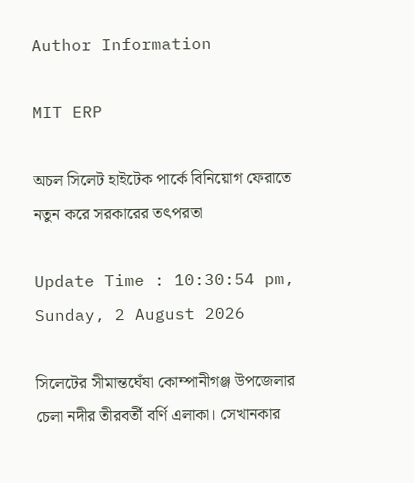Author Information

MIT ERP

অচল সিলেট হাইটেক পার্কে বিনিয়োগ ফেরাতে নতুন করে সরকারের তৎপরতা

Update Time : 10:30:54 pm, Sunday, 2 August 2026

সিলেটের সীমান্তঘেঁষা কোম্পানীগঞ্জ উপজেলার চেলা নদীর তীরবর্তী বর্ণি এলাকা। সেখানকার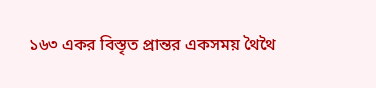১৬৩ একর বিস্তৃত প্রান্তর একসময় থৈথৈ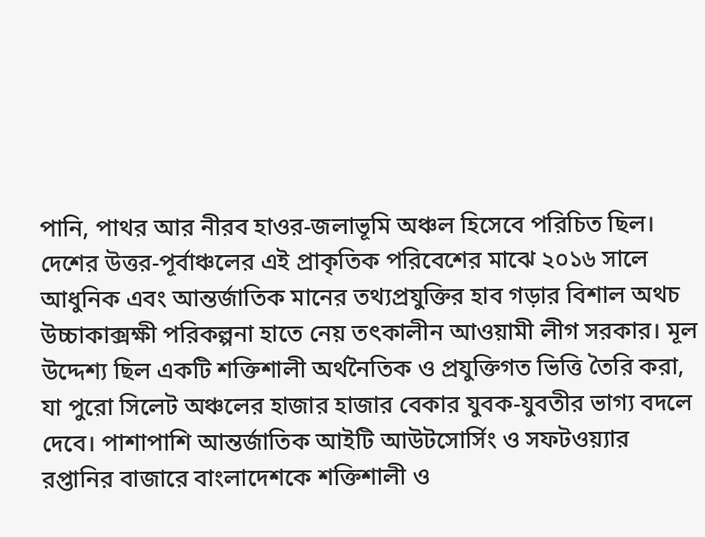পানি, পাথর আর নীরব হাওর-জলাভূমি অঞ্চল হিসেবে পরিচিত ছিল। দেশের উত্তর-পূর্বাঞ্চলের এই প্রাকৃতিক পরিবেশের মাঝে ২০১৬ সালে আধুনিক এবং আন্তর্জাতিক মানের তথ্যপ্রযুক্তির হাব গড়ার বিশাল অথচ উচ্চাকাক্সক্ষী পরিকল্পনা হাতে নেয় তৎকালীন আওয়ামী লীগ সরকার। মূল উদ্দেশ্য ছিল একটি শক্তিশালী অর্থনৈতিক ও প্রযুক্তিগত ভিত্তি তৈরি করা, যা পুরো সিলেট অঞ্চলের হাজার হাজার বেকার যুবক-যুবতীর ভাগ্য বদলে দেবে। পাশাপাশি আন্তর্জাতিক আইটি আউটসোর্সিং ও সফটওয়্যার রপ্তানির বাজারে বাংলাদেশকে শক্তিশালী ও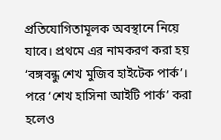প্রতিযোগিতামূলক অবস্থানে নিয়ে যাবে। প্রথমে এর নামকরণ করা হয় ‘বঙ্গবন্ধু শেখ মুজিব হাইটেক পার্ক’। পরে ‘শেখ হাসিনা আইটি পার্ক’ করা হলেও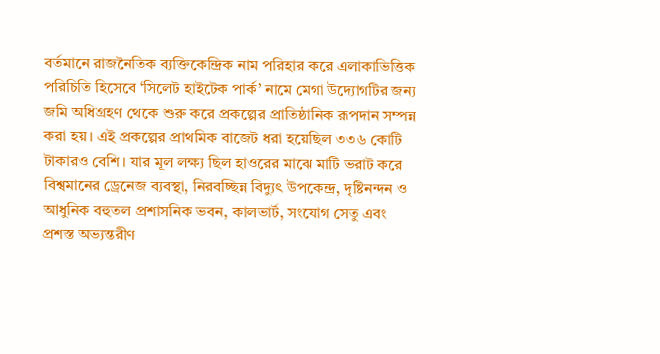বর্তমানে রাজনৈতিক ব্যক্তিকেন্দ্রিক নাম পরিহার করে এলাকাভিত্তিক পরিচিতি হিসেবে ‘সিলেট হাইটেক পার্ক’ নামে মেগা উদ্যোগটির জন্য জমি অধিগ্রহণ থেকে শুরু করে প্রকল্পের প্রাতিষ্ঠানিক রূপদান সম্পন্ন করা হয়। এই প্রকল্পের প্রাথমিক বাজেট ধরা হয়েছিল ৩৩৬ কোটি টাকারও বেশি। যার মূল লক্ষ্য ছিল হাওরের মাঝে মাটি ভরাট করে বিশ্বমানের ড্রেনেজ ব্যবস্থা, নিরবচ্ছিন্ন বিদ্যুৎ উপকেন্দ্র, দৃষ্টিনন্দন ও আধুনিক বহুতল প্রশাসনিক ভবন, কালভার্ট, সংযোগ সেতু এবং প্রশস্ত অভ্যন্তরীণ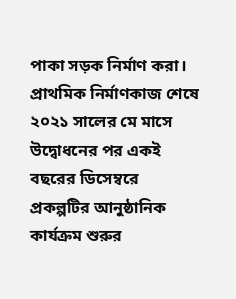পাকা সড়ক নির্মাণ করা। প্রাথমিক নির্মাণকাজ শেষে ২০২১ সালের মে মাসে উদ্বোধনের পর একই বছরের ডিসেম্বরে প্রকল্পটির আনুষ্ঠানিক কার্যক্রম শুরুর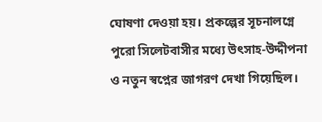ঘোষণা দেওয়া হয়। প্রকল্পের সূচনালগ্নে পুরো সিলেটবাসীর মধ্যে উৎসাহ-উদ্দীপনা ও নতুন স্বপ্নের জাগরণ দেখা গিয়েছিল।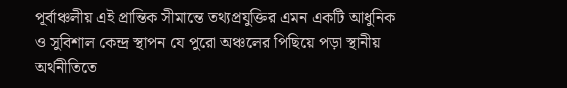পূর্বাঞ্চলীয় এই প্রান্তিক সীমান্তে তথ্যপ্রযুক্তির এমন একটি আধুনিক ও সুবিশাল কেন্দ্র স্থাপন যে পুরো অঞ্চলের পিছিয়ে পড়া স্থানীয় অর্থনীতিতে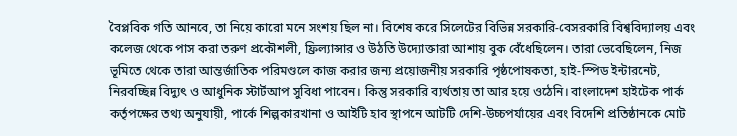বৈপ্লবিক গতি আনবে, তা নিয়ে কারো মনে সংশয় ছিল না। বিশেষ করে সিলেটের বিভিন্ন সরকারি-বেসরকারি বিশ্ববিদ্যালয় এবং কলেজ থেকে পাস করা তরুণ প্রকৌশলী, ফ্রিল্যান্সার ও উঠতি উদ্যোক্তারা আশায় বুক বেঁধেছিলেন। তারা ভেবেছিলেন, নিজ ভূমিতে থেকে তারা আন্তর্জাতিক পরিমণ্ডলে কাজ করার জন্য প্রয়োজনীয় সরকারি পৃষ্ঠপোষকতা, হাই-স্পিড ইন্টারনেট, নিরবচ্ছিন্ন বিদ্যুৎ ও আধুনিক স্টার্টআপ সুবিধা পাবেন। কিন্তু সরকারি ব্যর্থতায় তা আর হয়ে ওঠেনি। বাংলাদেশ হাইটেক পার্ক কর্তৃপক্ষের তথ্য অনুযায়ী, পার্কে শিল্পকারখানা ও আইটি হাব স্থাপনে আটটি দেশি-উচ্চপর্যায়ের এবং বিদেশি প্রতিষ্ঠানকে মোট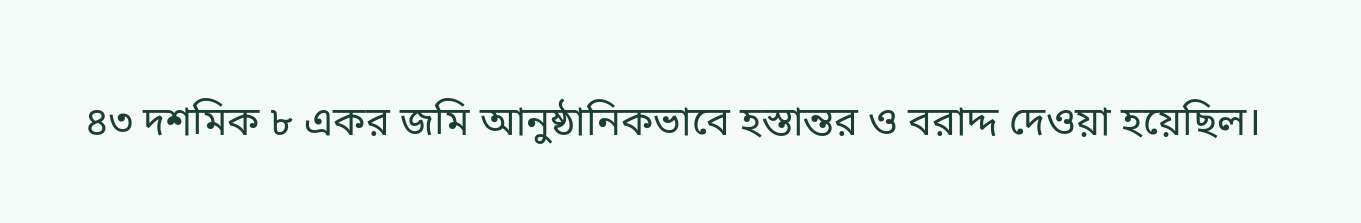৪৩ দশমিক ৮ একর জমি আনুষ্ঠানিকভাবে হস্তান্তর ও বরাদ্দ দেওয়া হয়েছিল।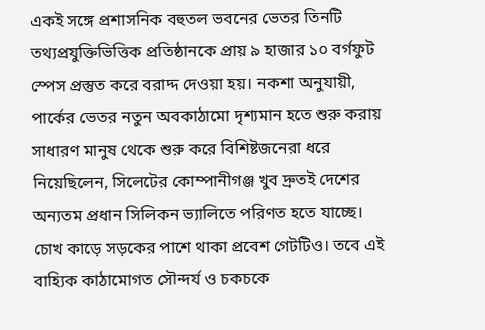একই সঙ্গে প্রশাসনিক বহুতল ভবনের ভেতর তিনটি তথ্যপ্রযুক্তিভিত্তিক প্রতিষ্ঠানকে প্রায় ৯ হাজার ১০ বর্গফুট স্পেস প্রস্তুত করে বরাদ্দ দেওয়া হয়। নকশা অনুযায়ী, পার্কের ভেতর নতুন অবকাঠামো দৃশ্যমান হতে শুরু করায় সাধারণ মানুষ থেকে শুরু করে বিশিষ্টজনেরা ধরে নিয়েছিলেন, সিলেটের কোম্পানীগঞ্জ খুব দ্রুতই দেশের অন্যতম প্রধান সিলিকন ভ্যালিতে পরিণত হতে যাচ্ছে। চোখ কাড়ে সড়কের পাশে থাকা প্রবেশ গেটটিও। তবে এই বাহ্যিক কাঠামোগত সৌন্দর্য ও চকচকে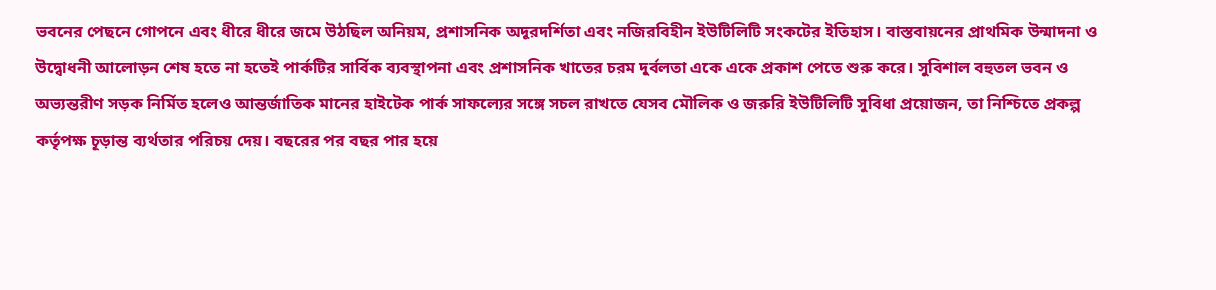ভবনের পেছনে গোপনে এবং ধীরে ধীরে জমে উঠছিল অনিয়ম, প্রশাসনিক অদূরদর্শিতা এবং নজিরবিহীন ইউটিলিটি সংকটের ইতিহাস। বাস্তবায়নের প্রাথমিক উন্মাদনা ও উদ্বোধনী আলোড়ন শেষ হতে না হতেই পার্কটির সার্বিক ব্যবস্থাপনা এবং প্রশাসনিক খাতের চরম দুর্বলতা একে একে প্রকাশ পেতে শুরু করে। সুবিশাল বহুতল ভবন ও অভ্যন্তরীণ সড়ক নির্মিত হলেও আন্তর্জাতিক মানের হাইটেক পার্ক সাফল্যের সঙ্গে সচল রাখতে যেসব মৌলিক ও জরুরি ইউটিলিটি সুবিধা প্রয়োজন, তা নিশ্চিতে প্রকল্প কর্তৃপক্ষ চূড়ান্ত ব্যর্থতার পরিচয় দেয়। বছরের পর বছর পার হয়ে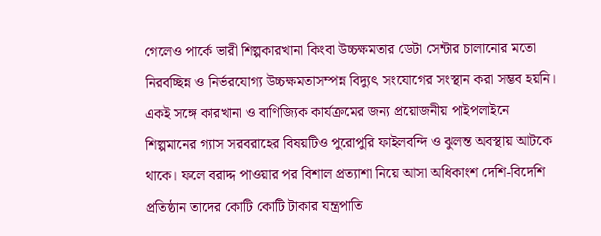গেলেও পার্কে ভারী শিল্পকারখানা কিংবা উচ্চক্ষমতার ডেটা সেন্টার চালানোর মতো নিরবচ্ছিন্ন ও নির্ভরযোগ্য উচ্চক্ষমতাসম্পন্ন বিদ্যুৎ সংযোগের সংস্থান করা সম্ভব হয়নি। একই সঙ্গে কারখানা ও বাণিজ্যিক কার্যক্রমের জন্য প্রয়োজনীয় পাইপলাইনে শিল্পমানের গ্যাস সরবরাহের বিষয়টিও পুরোপুরি ফাইলবন্দি ও ঝুলন্ত অবস্থায় আটকে থাকে। ফলে বরাদ্দ পাওয়ার পর বিশাল প্রত্যাশা নিয়ে আসা অধিকাংশ দেশি-বিদেশি প্রতিষ্ঠান তাদের কোটি কোটি টাকার যন্ত্রপাতি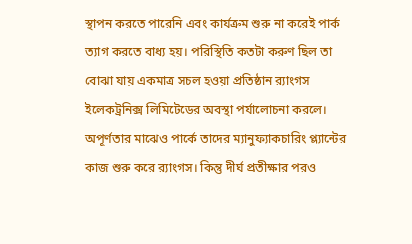স্থাপন করতে পারেনি এবং কার্যক্রম শুরু না করেই পার্ক ত্যাগ করতে বাধ্য হয়। পরিস্থিতি কতটা করুণ ছিল তা বোঝা যায় একমাত্র সচল হওয়া প্রতিষ্ঠান র‌্যাংগস ইলেকট্রনিক্স লিমিটেডের অবস্থা পর্যালোচনা করলে। অপূর্ণতার মাঝেও পার্কে তাদের ম্যানুফ্যাকচারিং প্ল্যান্টের কাজ শুরু করে র‌্যাংগস। কিন্তু দীর্ঘ প্রতীক্ষার পরও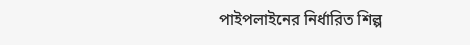পাইপলাইনের নির্ধারিত শিল্প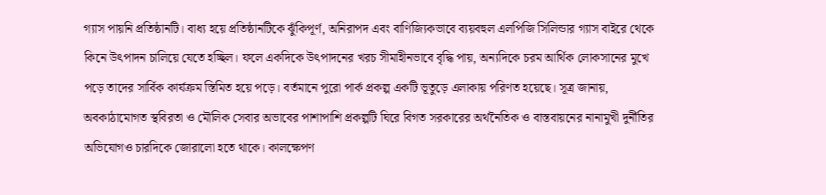গ্যাস পায়নি প্রতিষ্ঠানটি। বাধ্য হয়ে প্রতিষ্ঠানটিকে ঝুঁকিপূর্ণ, অনিরাপদ এবং বাণিজ্যিকভাবে ব্যয়বহুল এলপিজি সিলিন্ডার গ্যাস বাইরে থেকে কিনে উৎপাদন চালিয়ে যেতে হচ্ছিল। ফলে একদিকে উৎপাদনের খরচ সীমাহীনভাবে বৃদ্ধি পায়, অন্যদিকে চরম আর্থিক লোকসানের মুখে পড়ে তাদের সার্বিক কার্যক্রম স্তিমিত হয়ে পড়ে। বর্তমানে পুরো পার্ক প্রকল্প একটি ভূতুড়ে এলাকায় পরিণত হয়েছে। সূত্র জানায়, অবকাঠামোগত স্থবিরতা ও মৌলিক সেবার অভাবের পাশাপাশি প্রকল্পটি ঘিরে বিগত সরকারের অর্থনৈতিক ও বাস্তবায়নের নানামুখী দুর্নীতির অভিযোগও চারদিকে জোরালো হতে থাকে। কালক্ষেপণ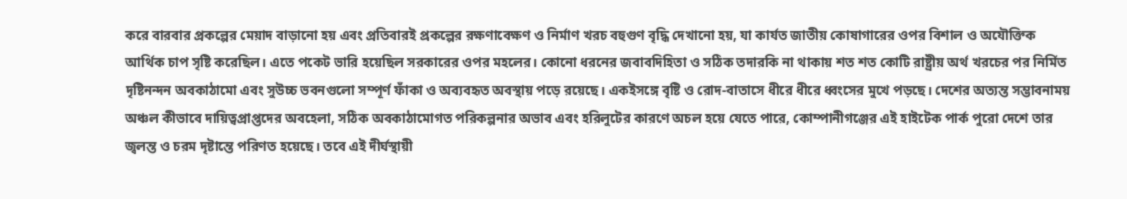করে বারবার প্রকল্পের মেয়াদ বাড়ানো হয় এবং প্রতিবারই প্রকল্পের রক্ষণাবেক্ষণ ও নির্মাণ খরচ বহুগুণ বৃদ্ধি দেখানো হয়, যা কার্যত জাতীয় কোষাগারের ওপর বিশাল ও অযৌক্তিক আর্থিক চাপ সৃষ্টি করেছিল। এতে পকেট ভারি হয়েছিল সরকারের ওপর মহলের। কোনো ধরনের জবাবদিহিতা ও সঠিক তদারকি না থাকায় শত শত কোটি রাষ্ট্রীয় অর্থ খরচের পর নির্মিত দৃষ্টিনন্দন অবকাঠামো এবং সুউচ্চ ভবনগুলো সম্পূর্ণ ফাঁকা ও অব্যবহৃত অবস্থায় পড়ে রয়েছে। একইসঙ্গে বৃষ্টি ও রোদ-বাতাসে ধীরে ধীরে ধ্বংসের মুখে পড়ছে। দেশের অত্যন্ত সম্ভাবনাময় অঞ্চল কীভাবে দায়িত্বপ্রাপ্তদের অবহেলা, সঠিক অবকাঠামোগত পরিকল্পনার অভাব এবং হরিলুটের কারণে অচল হয়ে যেতে পারে, কোম্পানীগঞ্জের এই হাইটেক পার্ক পুরো দেশে তার জ্বলন্ত ও চরম দৃষ্টান্তে পরিণত হয়েছে। তবে এই দীর্ঘস্থায়ী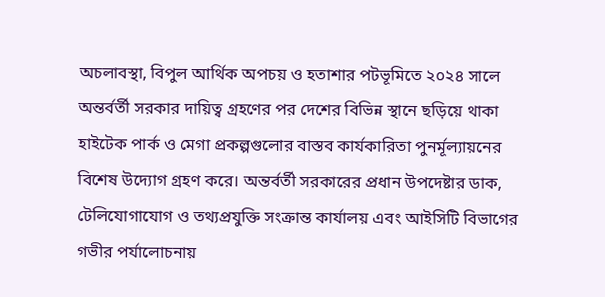অচলাবস্থা, বিপুল আর্থিক অপচয় ও হতাশার পটভূমিতে ২০২৪ সালে অন্তর্বর্তী সরকার দায়িত্ব গ্রহণের পর দেশের বিভিন্ন স্থানে ছড়িয়ে থাকা হাইটেক পার্ক ও মেগা প্রকল্পগুলোর বাস্তব কার্যকারিতা পুনর্মূল্যায়নের বিশেষ উদ্যোগ গ্রহণ করে। অন্তর্বর্তী সরকারের প্রধান উপদেষ্টার ডাক, টেলিযোগাযোগ ও তথ্যপ্রযুক্তি সংক্রান্ত কার্যালয় এবং আইসিটি বিভাগের গভীর পর্যালোচনায়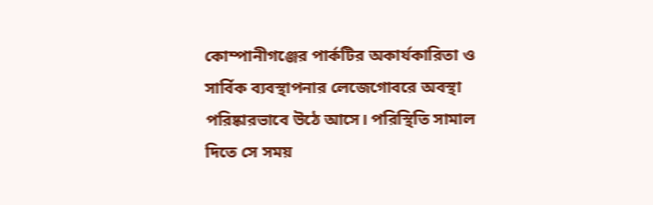কোম্পানীগঞ্জের পার্কটির অকার্যকারিতা ও সার্বিক ব্যবস্থাপনার লেজেগোবরে অবস্থা পরিষ্কারভাবে উঠে আসে। পরিস্থিতি সামাল দিতে সে সময়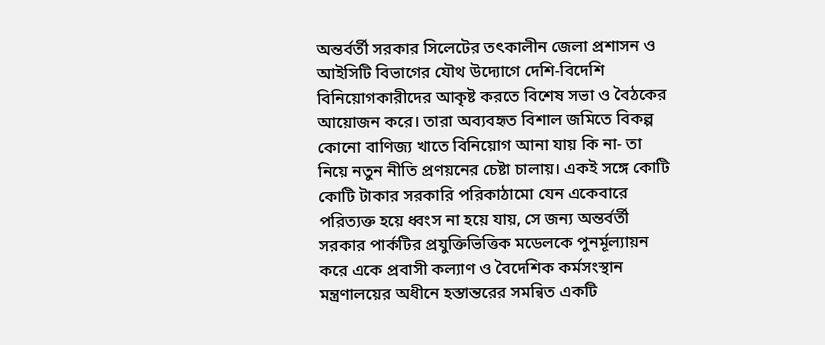অন্তর্বর্তী সরকার সিলেটের তৎকালীন জেলা প্রশাসন ও আইসিটি বিভাগের যৌথ উদ্যোগে দেশি-বিদেশি বিনিয়োগকারীদের আকৃষ্ট করতে বিশেষ সভা ও বৈঠকের আয়োজন করে। তারা অব্যবহৃত বিশাল জমিতে বিকল্প কোনো বাণিজ্য খাতে বিনিয়োগ আনা যায় কি না- তা নিয়ে নতুন নীতি প্রণয়নের চেষ্টা চালায়। একই সঙ্গে কোটি কোটি টাকার সরকারি পরিকাঠামো যেন একেবারে পরিত্যক্ত হয়ে ধ্বংস না হয়ে যায়, সে জন্য অন্তর্বর্তী সরকার পার্কটির প্রযুক্তিভিত্তিক মডেলকে পুনর্মূল্যায়ন করে একে প্রবাসী কল্যাণ ও বৈদেশিক কর্মসংস্থান মন্ত্রণালয়ের অধীনে হস্তান্তরের সমন্বিত একটি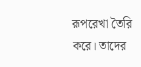রূপরেখা তৈরি করে। তাদের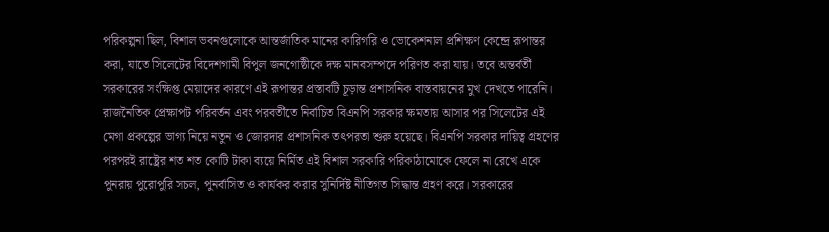পরিকল্পনা ছিল, বিশাল ভবনগুলোকে আন্তর্জাতিক মানের কারিগরি ও ভোকেশনাল প্রশিক্ষণ কেন্দ্রে রূপান্তর করা, যাতে সিলেটের বিদেশগামী বিপুল জনগোষ্ঠীকে দক্ষ মানবসম্পদে পরিণত করা যায়। তবে অন্তর্বর্তী সরকারের সংক্ষিপ্ত মেয়াদের কারণে এই রূপান্তর প্রস্তাবটি চূড়ান্ত প্রশাসনিক বাস্তবায়নের মুখ দেখতে পারেনি। রাজনৈতিক প্রেক্ষাপট পরিবর্তন এবং পরবর্তীতে নির্বাচিত বিএনপি সরকার ক্ষমতায় আসার পর সিলেটের এই মেগা প্রকল্পের ভাগ্য নিয়ে নতুন ও জোরদার প্রশাসনিক তৎপরতা শুরু হয়েছে। বিএনপি সরকার দায়িত্ব গ্রহণের পরপরই রাষ্ট্রের শত শত কোটি টাকা ব্যয়ে নির্মিত এই বিশাল সরকারি পরিকাঠামোকে ফেলে না রেখে একে পুনরায় পুরোপুরি সচল, পুনর্বাসিত ও কার্যকর করার সুনির্দিষ্ট নীতিগত সিদ্ধান্ত গ্রহণ করে। সরকারের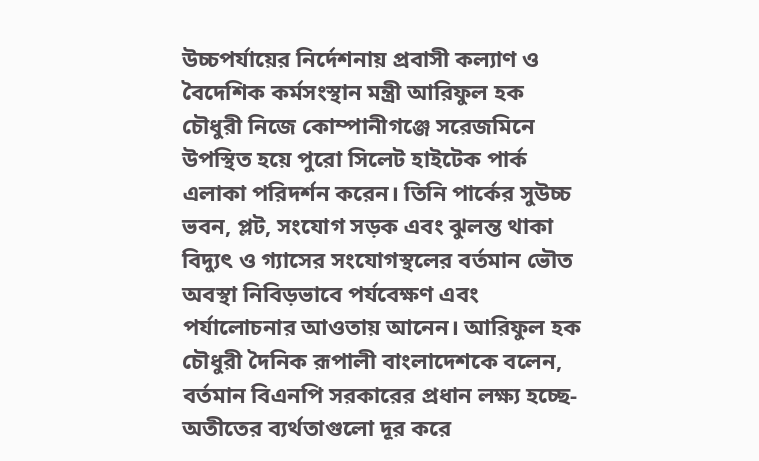উচ্চপর্যায়ের নির্দেশনায় প্রবাসী কল্যাণ ও বৈদেশিক কর্মসংস্থান মন্ত্রী আরিফুল হক চৌধুরী নিজে কোম্পানীগঞ্জে সরেজমিনে উপস্থিত হয়ে পুরো সিলেট হাইটেক পার্ক এলাকা পরিদর্শন করেন। তিনি পার্কের সুউচ্চ ভবন, প্লট, সংযোগ সড়ক এবং ঝুলন্ত থাকা বিদ্যুৎ ও গ্যাসের সংযোগস্থলের বর্তমান ভৌত অবস্থা নিবিড়ভাবে পর্যবেক্ষণ এবং পর্যালোচনার আওতায় আনেন। আরিফুল হক চৌধুরী দৈনিক রূপালী বাংলাদেশকে বলেন, বর্তমান বিএনপি সরকারের প্রধান লক্ষ্য হচ্ছে- অতীতের ব্যর্থতাগুলো দূর করে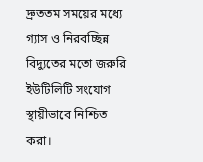দ্রুততম সময়ের মধ্যে গ্যাস ও নিরবচ্ছিন্ন বিদ্যুতের মতো জরুরি ইউটিলিটি সংযোগ স্থায়ীভাবে নিশ্চিত করা।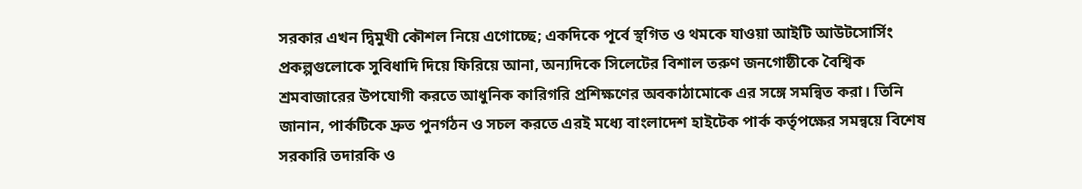সরকার এখন দ্বিমুখী কৌশল নিয়ে এগোচ্ছে; একদিকে পূর্বে স্থগিত ও থমকে যাওয়া আইটি আউটসোর্সিং প্রকল্পগুলোকে সুবিধাদি দিয়ে ফিরিয়ে আনা, অন্যদিকে সিলেটের বিশাল তরুণ জনগোষ্ঠীকে বৈশ্বিক শ্রমবাজারের উপযোগী করতে আধুনিক কারিগরি প্রশিক্ষণের অবকাঠামোকে এর সঙ্গে সমন্বিত করা। তিনি জানান, পার্কটিকে দ্রুত পুনর্গঠন ও সচল করতে এরই মধ্যে বাংলাদেশ হাইটেক পার্ক কর্তৃপক্ষের সমন্বয়ে বিশেষ সরকারি তদারকি ও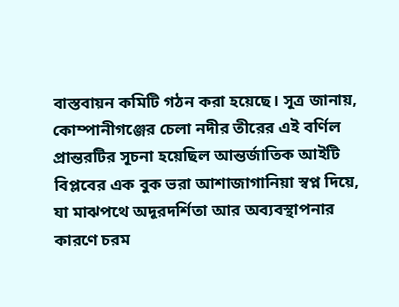বাস্তবায়ন কমিটি গঠন করা হয়েছে। সূত্র জানায়, কোম্পানীগঞ্জের চেলা নদীর তীরের এই বর্ণিল প্রান্তরটির সূচনা হয়েছিল আন্তর্জাতিক আইটি বিপ্লবের এক বুক ভরা আশাজাগানিয়া স্বপ্ন দিয়ে, যা মাঝপথে অদূরদর্শিতা আর অব্যবস্থাপনার কারণে চরম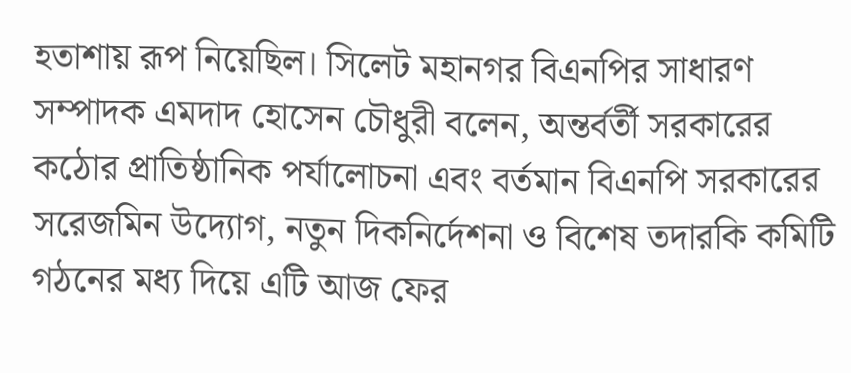হতাশায় রূপ নিয়েছিল। সিলেট মহানগর বিএনপির সাধারণ সম্পাদক এমদাদ হোসেন চৌধুরী বলেন, অন্তর্বর্তী সরকারের কঠোর প্রাতিষ্ঠানিক পর্যালোচনা এবং বর্তমান বিএনপি সরকারের সরেজমিন উদ্যোগ, নতুন দিকনির্দেশনা ও বিশেষ তদারকি কমিটি গঠনের মধ্য দিয়ে এটি আজ ফের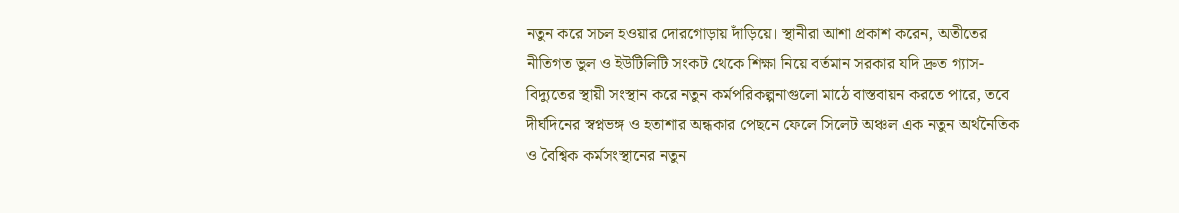নতুন করে সচল হওয়ার দোরগোড়ায় দাঁড়িয়ে। স্থানীরা আশা প্রকাশ করেন, অতীতের নীতিগত ভুল ও ইউটিলিটি সংকট থেকে শিক্ষা নিয়ে বর্তমান সরকার যদি দ্রুত গ্যাস-বিদ্যুতের স্থায়ী সংস্থান করে নতুন কর্মপরিকল্পনাগুলো মাঠে বাস্তবায়ন করতে পারে, তবে দীর্ঘদিনের স্বপ্নভঙ্গ ও হতাশার অন্ধকার পেছনে ফেলে সিলেট অঞ্চল এক নতুন অর্থনৈতিক ও বৈশ্বিক কর্মসংস্থানের নতুন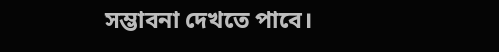সম্ভাবনা দেখতে পাবে।